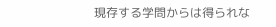現存する学問からは得られな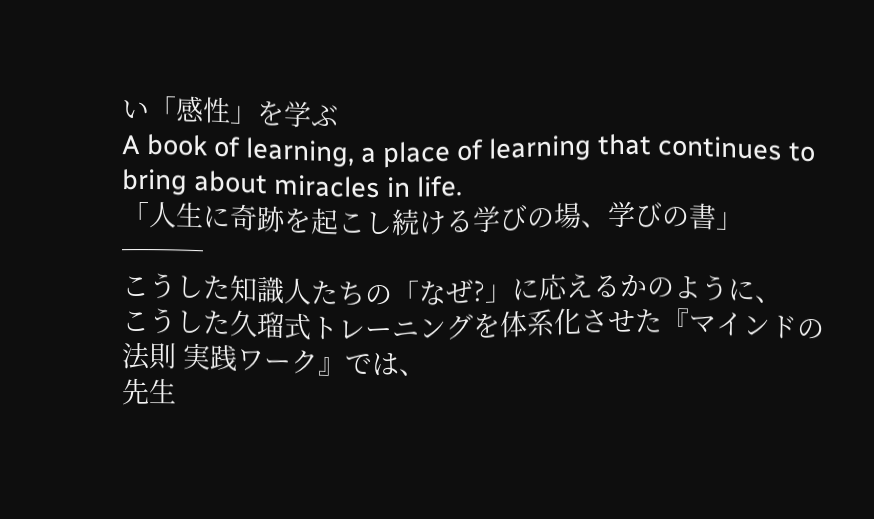い「感性」を学ぶ
A book of learning, a place of learning that continues to bring about miracles in life.
「人生に奇跡を起こし続ける学びの場、学びの書」
───
こうした知識人たちの「なぜ?」に応えるかのように、
こうした久瑠式トレーニングを体系化させた『マインドの法則 実践ワーク』では、
先生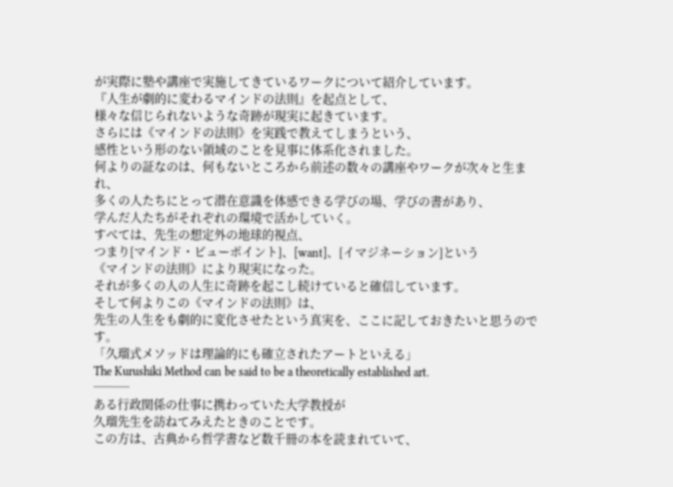が実際に塾や講座で実施してきているワークについて紹介しています。
『人生が劇的に変わるマインドの法則』を起点として、
様々な信じられないような奇跡が現実に起きています。
さらには《マインドの法則》を実践で教えてしまうという、
感性という形のない領域のことを見事に体系化されました。
何よりの証なのは、何もないところから前述の数々の講座やワークが次々と生まれ、
多くの人たちにとって潜在意識を体感できる学びの場、学びの書があり、
学んだ人たちがそれぞれの環境で活かしていく。
すべては、先生の想定外の地球的視点、
つまり[マインド・ビューポイント]、[want]、[イマジネーション]という
《マインドの法則》により現実になった。
それが多くの人の人生に奇跡を起こし続けていると確信しています。
そして何よりこの《マインドの法則》は、
先生の人生をも劇的に変化させたという真実を、ここに記しておきたいと思うのです。
「久瑠式メソッドは理論的にも確立されたアートといえる」
The Kurushiki Method can be said to be a theoretically established art.
───
ある行政関係の仕事に携わっていた大学教授が
久瑠先生を訪ねてみえたときのことです。
この方は、古典から哲学書など数千冊の本を読まれていて、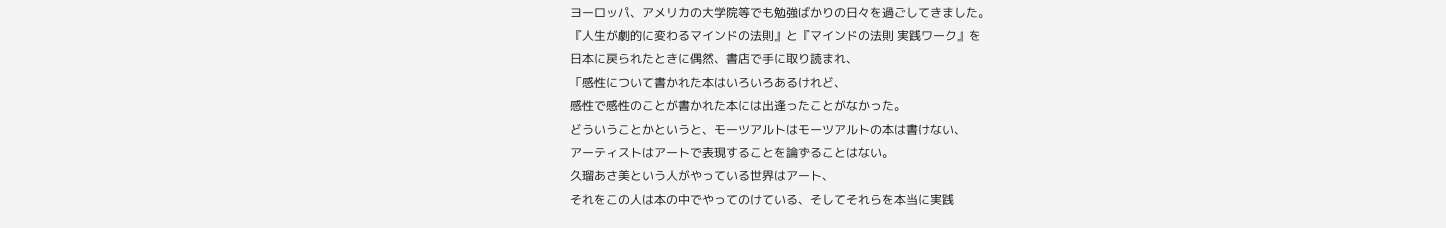ヨーロッパ、アメリカの大学院等でも勉強ばかりの日々を過ごしてきました。
『人生が劇的に変わるマインドの法則』と『マインドの法則 実践ワーク』を
日本に戻られたときに偶然、書店で手に取り読まれ、
「感性について書かれた本はいろいろあるけれど、
感性で感性のことが書かれた本には出逢ったことがなかった。
どういうことかというと、モーツアルトはモーツアルトの本は書けない、
アーティストはアートで表現することを論ずることはない。
久瑠あさ美という人がやっている世界はアート、
それをこの人は本の中でやってのけている、そしてそれらを本当に実践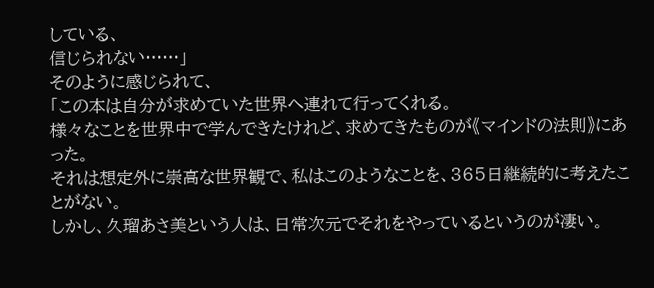している、
信じられない……」
そのように感じられて、
「この本は自分が求めていた世界へ連れて行ってくれる。
様々なことを世界中で学んできたけれど、求めてきたものが《マインドの法則》にあった。
それは想定外に崇高な世界観で、私はこのようなことを、365日継続的に考えたことがない。
しかし、久瑠あさ美という人は、日常次元でそれをやっているというのが凄い。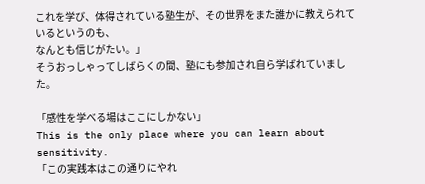これを学び、体得されている塾生が、その世界をまた誰かに教えられているというのも、
なんとも信じがたい。」
そうおっしゃってしばらくの間、塾にも参加され自ら学ばれていました。

「感性を学べる場はここにしかない」
This is the only place where you can learn about sensitivity.
「この実践本はこの通りにやれ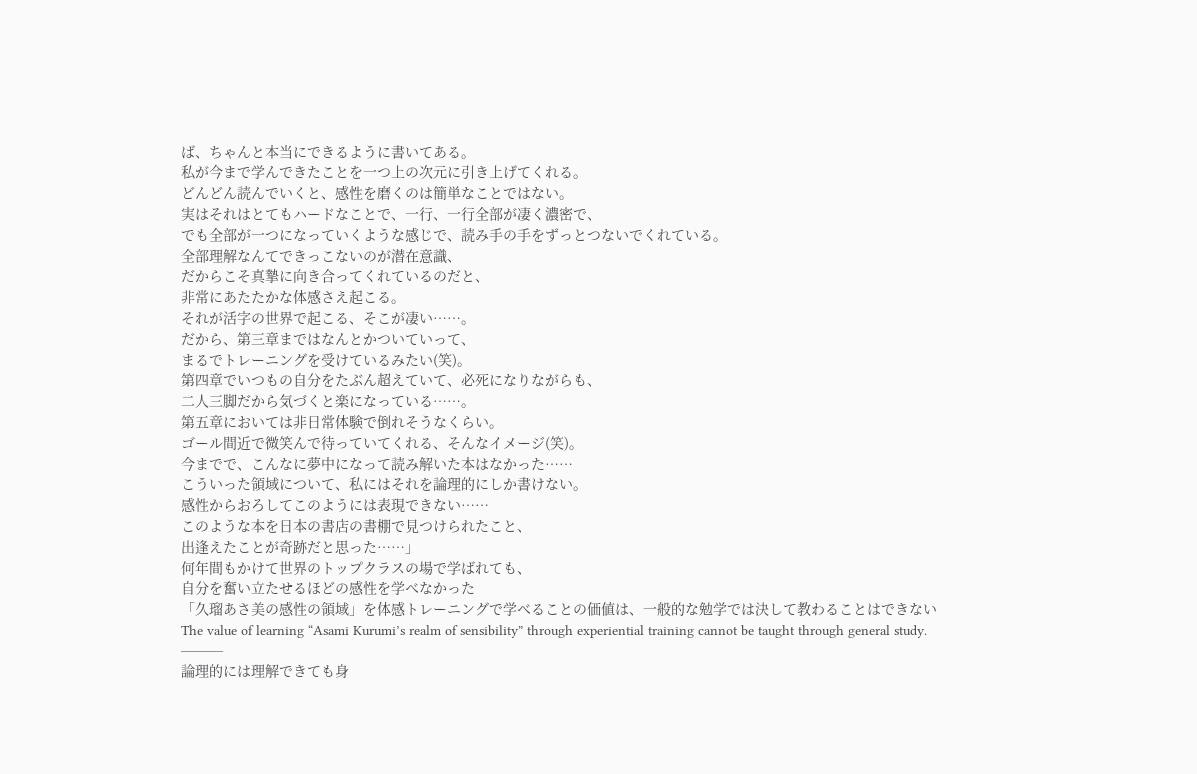ば、ちゃんと本当にできるように書いてある。
私が今まで学んできたことを一つ上の次元に引き上げてくれる。
どんどん読んでいくと、感性を磨くのは簡単なことではない。
実はそれはとてもハードなことで、一行、一行全部が凄く濃密で、
でも全部が一つになっていくような感じで、読み手の手をずっとつないでくれている。
全部理解なんてできっこないのが潜在意識、
だからこそ真摯に向き合ってくれているのだと、
非常にあたたかな体感さえ起こる。
それが活字の世界で起こる、そこが凄い……。
だから、第三章まではなんとかついていって、
まるでトレーニングを受けているみたい(笑)。
第四章でいつもの自分をたぶん超えていて、必死になりながらも、
二人三脚だから気づくと楽になっている……。
第五章においては非日常体験で倒れそうなくらい。
ゴール間近で微笑んで待っていてくれる、そんなイメージ(笑)。
今までで、こんなに夢中になって読み解いた本はなかった……
こういった領域について、私にはそれを論理的にしか書けない。
感性からおろしてこのようには表現できない……
このような本を日本の書店の書棚で見つけられたこと、
出逢えたことが奇跡だと思った……」
何年間もかけて世界のトップクラスの場で学ばれても、
自分を奮い立たせるほどの感性を学べなかった
「久瑠あさ美の感性の領域」を体感トレーニングで学べることの価値は、一般的な勉学では決して教わることはできない
The value of learning “Asami Kurumi’s realm of sensibility” through experiential training cannot be taught through general study.
───
論理的には理解できても身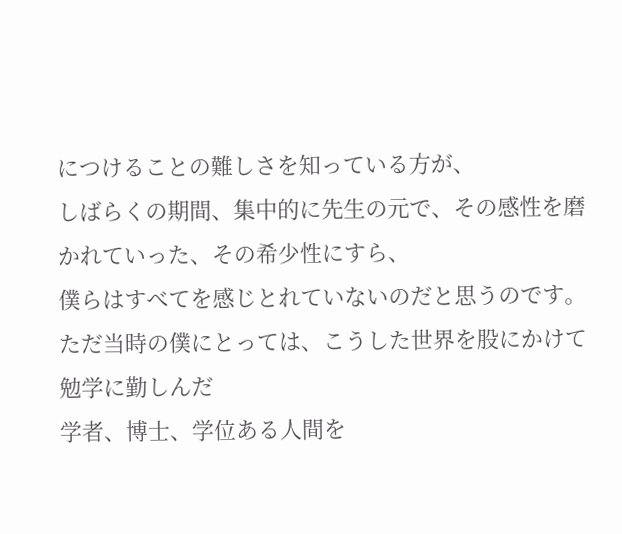につけることの難しさを知っている方が、
しばらくの期間、集中的に先生の元で、その感性を磨かれていった、その希少性にすら、
僕らはすべてを感じとれていないのだと思うのです。
ただ当時の僕にとっては、こうした世界を股にかけて勉学に勤しんだ
学者、博士、学位ある人間を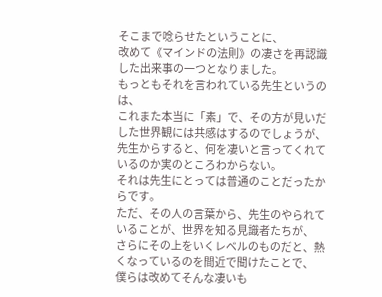そこまで唸らせたということに、
改めて《マインドの法則》の凄さを再認識した出来事の一つとなりました。
もっともそれを言われている先生というのは、
これまた本当に「素」で、その方が見いだした世界観には共感はするのでしょうが、
先生からすると、何を凄いと言ってくれているのか実のところわからない。
それは先生にとっては普通のことだったからです。
ただ、その人の言葉から、先生のやられていることが、世界を知る見識者たちが、
さらにその上をいくレベルのものだと、熱くなっているのを間近で聞けたことで、
僕らは改めてそんな凄いも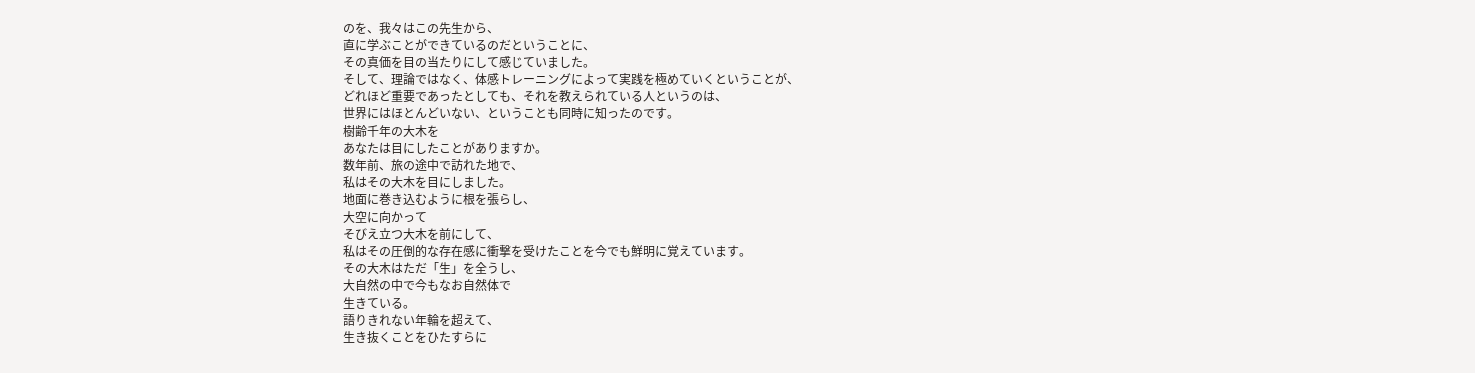のを、我々はこの先生から、
直に学ぶことができているのだということに、
その真価を目の当たりにして感じていました。
そして、理論ではなく、体感トレーニングによって実践を極めていくということが、
どれほど重要であったとしても、それを教えられている人というのは、
世界にはほとんどいない、ということも同時に知ったのです。
樹齢千年の大木を
あなたは目にしたことがありますか。
数年前、旅の途中で訪れた地で、
私はその大木を目にしました。
地面に巻き込むように根を張らし、
大空に向かって
そびえ立つ大木を前にして、
私はその圧倒的な存在感に衝撃を受けたことを今でも鮮明に覚えています。
その大木はただ「生」を全うし、
大自然の中で今もなお自然体で
生きている。
語りきれない年輪を超えて、
生き抜くことをひたすらに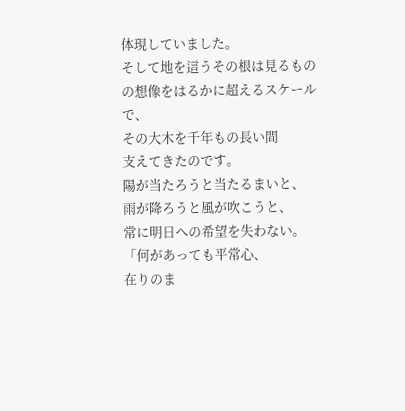体現していました。
そして地を這うその根は見るものの想像をはるかに超えるスケールで、
その大木を千年もの長い間
支えてきたのです。
陽が当たろうと当たるまいと、
雨が降ろうと風が吹こうと、
常に明日への希望を失わない。
「何があっても平常心、
在りのま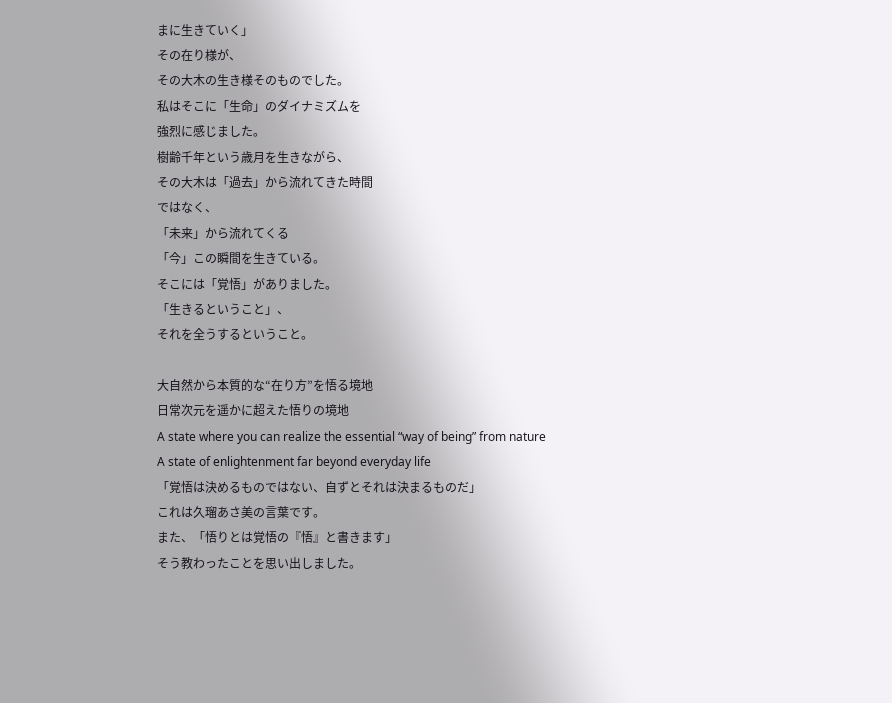まに生きていく」
その在り様が、
その大木の生き様そのものでした。
私はそこに「生命」のダイナミズムを
強烈に感じました。
樹齢千年という歳月を生きながら、
その大木は「過去」から流れてきた時間
ではなく、
「未来」から流れてくる
「今」この瞬間を生きている。
そこには「覚悟」がありました。
「生きるということ」、
それを全うするということ。

大自然から本質的な“在り方”を悟る境地
日常次元を遥かに超えた悟りの境地
A state where you can realize the essential “way of being” from nature
A state of enlightenment far beyond everyday life
「覚悟は決めるものではない、自ずとそれは決まるものだ」
これは久瑠あさ美の言葉です。
また、「悟りとは覚悟の『悟』と書きます」
そう教わったことを思い出しました。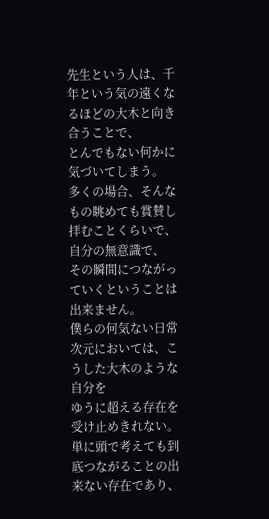先生という人は、千年という気の遠くなるほどの大木と向き合うことで、
とんでもない何かに気づいてしまう。
多くの場合、そんなもの眺めても賞賛し拝むことくらいで、自分の無意識で、
その瞬間につながっていくということは出来ません。
僕らの何気ない日常次元においては、こうした大木のような自分を
ゆうに超える存在を受け止めきれない。
単に頭で考えても到底つながることの出来ない存在であり、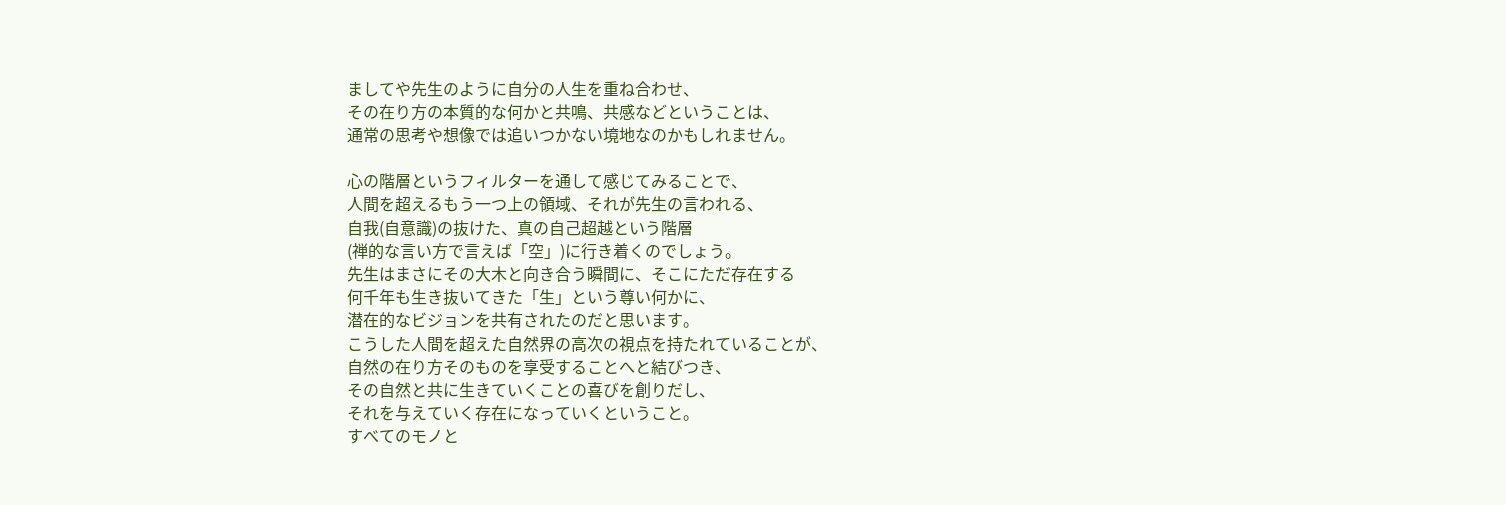ましてや先生のように自分の人生を重ね合わせ、
その在り方の本質的な何かと共鳴、共感などということは、
通常の思考や想像では追いつかない境地なのかもしれません。

心の階層というフィルターを通して感じてみることで、
人間を超えるもう一つ上の領域、それが先生の言われる、
自我(自意識)の抜けた、真の自己超越という階層
(禅的な言い方で言えば「空」)に行き着くのでしょう。
先生はまさにその大木と向き合う瞬間に、そこにただ存在する
何千年も生き抜いてきた「生」という尊い何かに、
潜在的なビジョンを共有されたのだと思います。
こうした人間を超えた自然界の高次の視点を持たれていることが、
自然の在り方そのものを享受することへと結びつき、
その自然と共に生きていくことの喜びを創りだし、
それを与えていく存在になっていくということ。
すべてのモノと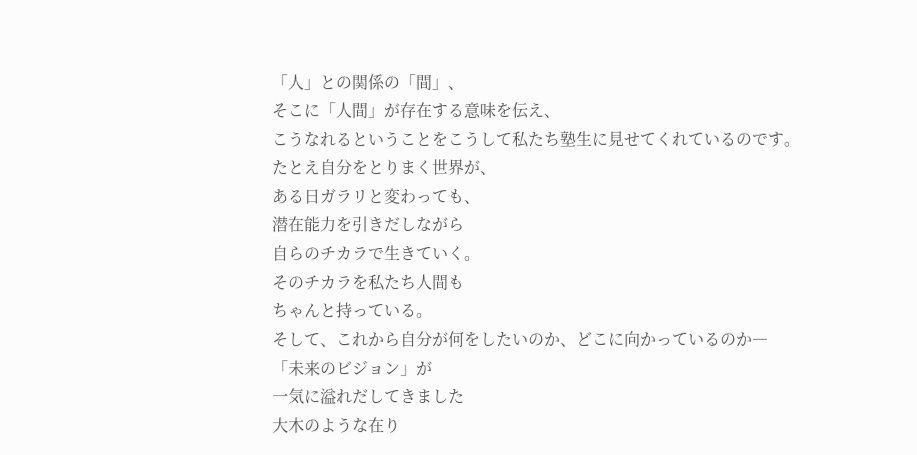「人」との関係の「間」、
そこに「人間」が存在する意味を伝え、
こうなれるということをこうして私たち塾生に見せてくれているのです。
たとえ自分をとりまく世界が、
ある日ガラリと変わっても、
潜在能力を引きだしながら
自らのチカラで生きていく。
そのチカラを私たち人間も
ちゃんと持っている。
そして、これから自分が何をしたいのか、どこに向かっているのか―
「未来のビジョン」が
一気に溢れだしてきました
大木のような在り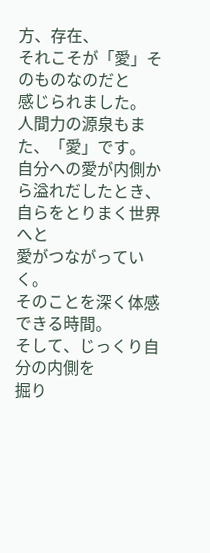方、存在、
それこそが「愛」そのものなのだと
感じられました。
人間力の源泉もまた、「愛」です。
自分への愛が内側から溢れだしたとき、
自らをとりまく世界へと
愛がつながっていく。
そのことを深く体感できる時間。
そして、じっくり自分の内側を
掘り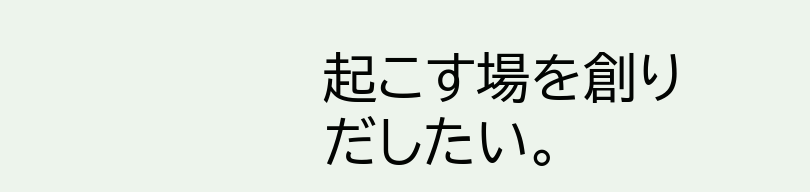起こす場を創りだしたい。